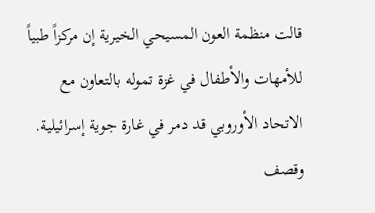قالت منظمة العون المسيحي الخيرية إن مركزاً طبياً للأمهات والأطفال في غزة تموله بالتعاون مع الاتحاد الأوروبي قد دمر في غارة جوية إسرائيلية.
وقصف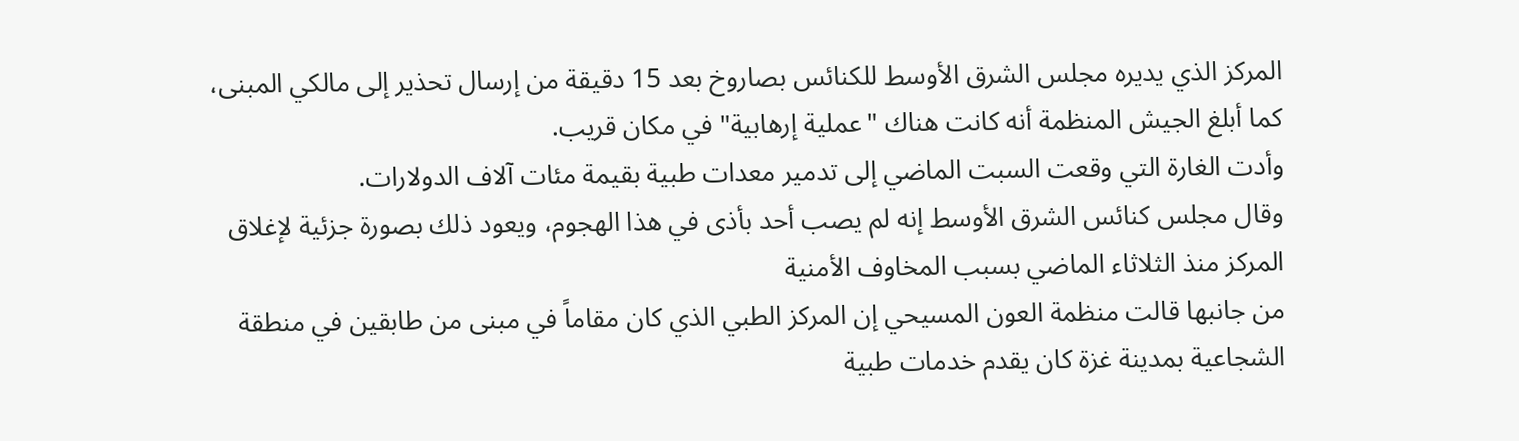المركز الذي يديره مجلس الشرق الأوسط للكنائس بصاروخ بعد 15 دقيقة من إرسال تحذير إلى مالكي المبنى، كما أبلغ الجيش المنظمة أنه كانت هناك "عملية إرهابية" في مكان قريب.
وأدت الغارة التي وقعت السبت الماضي إلى تدمير معدات طبية بقيمة مئات آلاف الدولارات.
وقال مجلس كنائس الشرق الأوسط إنه لم يصب أحد بأذى في هذا الهجوم، ويعود ذلك بصورة جزئية لإغلاق المركز منذ الثلاثاء الماضي بسبب المخاوف الأمنية
من جانبها قالت منظمة العون المسيحي إن المركز الطبي الذي كان مقاماً في مبنى من طابقين في منطقة الشجاعية بمدينة غزة كان يقدم خدمات طبية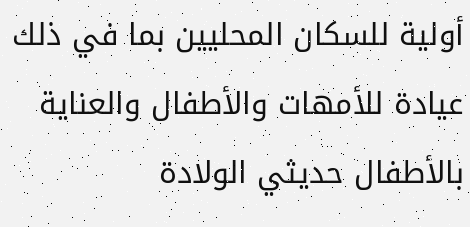أولية للسكان المحليين بما في ذلك عيادة للأمهات والأطفال والعناية بالأطفال حديثي الولادة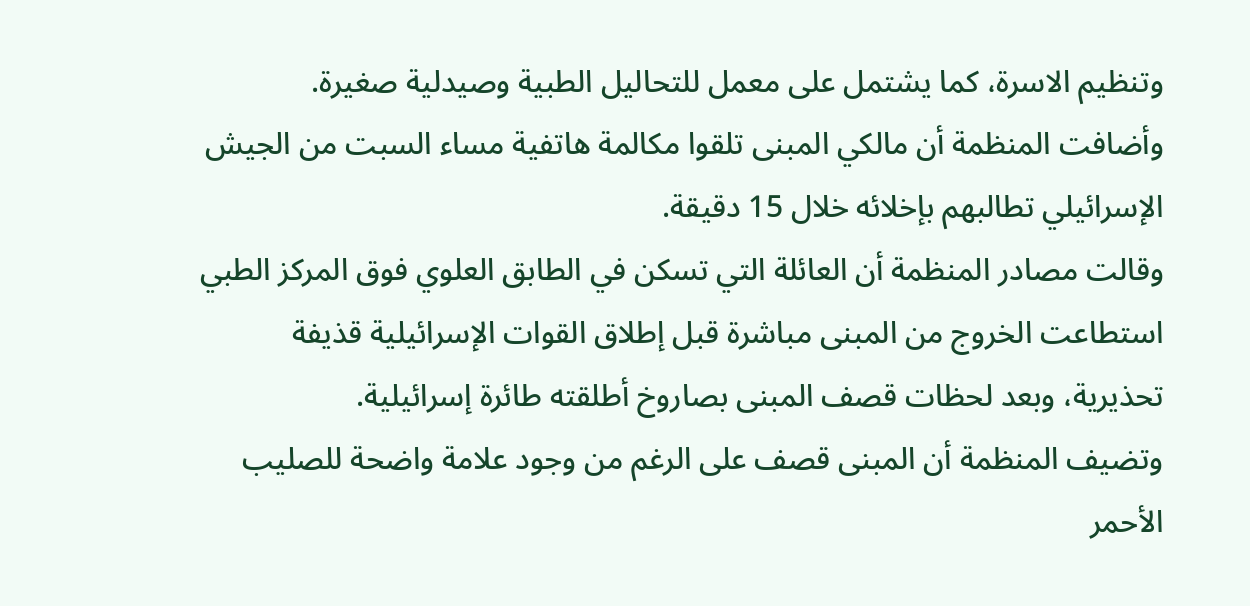وتنظيم الاسرة، كما يشتمل على معمل للتحاليل الطبية وصيدلية صغيرة.
وأضافت المنظمة أن مالكي المبنى تلقوا مكالمة هاتفية مساء السبت من الجيش الإسرائيلي تطالبهم بإخلائه خلال 15 دقيقة.
وقالت مصادر المنظمة أن العائلة التي تسكن في الطابق العلوي فوق المركز الطبي استطاعت الخروج من المبنى مباشرة قبل إطلاق القوات الإسرائيلية قذيفة تحذيرية، وبعد لحظات قصف المبنى بصاروخ أطلقته طائرة إسرائيلية.
وتضيف المنظمة أن المبنى قصف على الرغم من وجود علامة واضحة للصليب الأحمر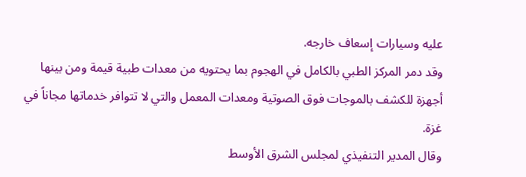عليه وسيارات إسعاف خارجه.
وقد دمر المركز الطبي بالكامل في الهجوم بما يحتويه من معدات طبية قيمة ومن بينها أجهزة للكشف بالموجات فوق الصوتية ومعدات المعمل والتي لا تتوافر خدماتها مجاناً في غزة.
وقال المدير التنفيذي لمجلس الشرق الأوسط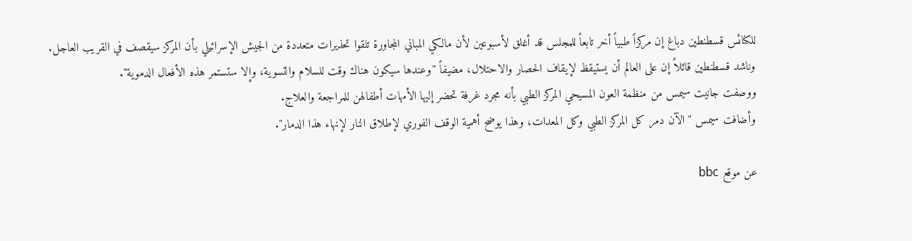للكنائس قسطنطين دباغ إن مركزاً طبياً أخر تابعاً للمجلس قد أغلق لأسبوعين لأن مالكي المباني المجاورة تلقوا تحذيرات متعددة من الجيش الإسرائيلي بأن المركز سيقصف في القريب العاجل.
وناشد قسطنطين قائلاً إن على العالم أن يستيقظ لإيقاف الحصار والاحتلال، مضيفاً "وعندها سيكون هناك وقت للسلام والتسوية، وإلا ستستمر هذه الأفعال الدموية".
ووصفت جانيت سيمس من منظمة العون المسيحي المركز الطبي بأنه مجرد غرفة تحضر إليها الأمهات أطفالهن للمراجعة والعلاج.
وأضافت سيمس "الآن دمر كل المركز الطبي وكل المعدات، وهذا يوضح أهمية الوقف الفوري لإطلاق النار لإنهاء هذا الدمار".

عن موقع bbc